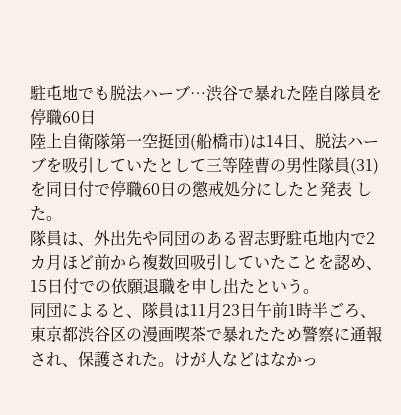駐屯地でも脱法ハーブ…渋谷で暴れた陸自隊員を停職60日
陸上自衛隊第一空挺団(船橋市)は14日、脱法ハーブを吸引していたとして三等陸曹の男性隊員(31)を同日付で停職60日の懲戒処分にしたと発表 した。
隊員は、外出先や同団のある習志野駐屯地内で2カ月ほど前から複数回吸引していたことを認め、15日付での依願退職を申し出たという。
同団によると、隊員は11月23日午前1時半ごろ、東京都渋谷区の漫画喫茶で暴れたため警察に通報され、保護された。けが人などはなかっ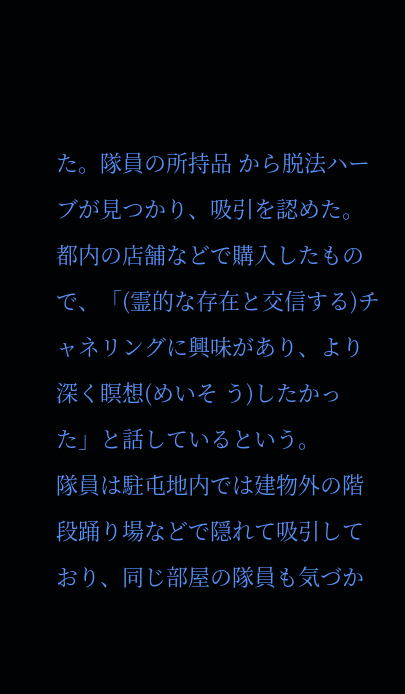た。隊員の所持品 から脱法ハーブが見つかり、吸引を認めた。
都内の店舗などで購入したもので、「(霊的な存在と交信する)チャネリングに興味があり、より深く瞑想(めいそ う)したかった」と話しているという。
隊員は駐屯地内では建物外の階段踊り場などで隠れて吸引しており、同じ部屋の隊員も気づか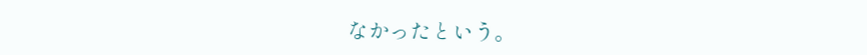なかったという。